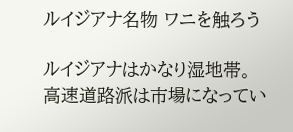ルイジアナ名物 ワニを触ろう

ルイジアナはかなり湿地帯。
高速道路派は市場になってい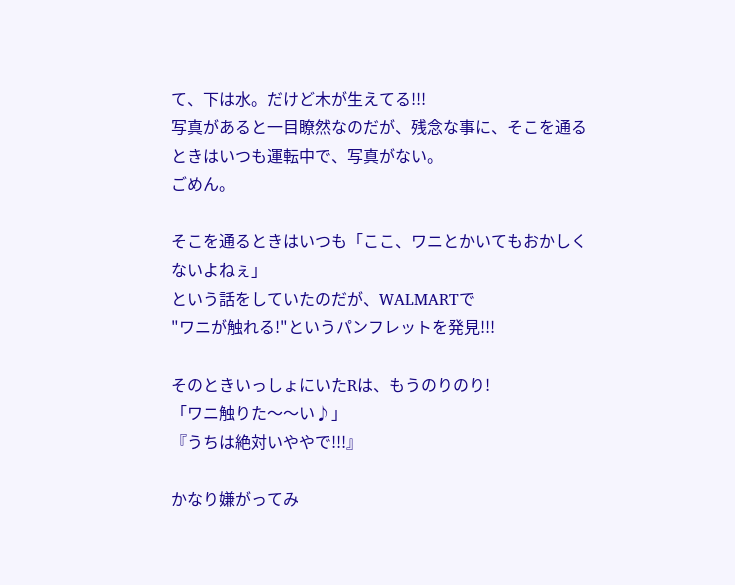て、下は水。だけど木が生えてる!!!
写真があると一目瞭然なのだが、残念な事に、そこを通るときはいつも運転中で、写真がない。
ごめん。

そこを通るときはいつも「ここ、ワニとかいてもおかしくないよねぇ」
という話をしていたのだが、WALMARTで
"ワニが触れる!"というパンフレットを発見!!!

そのときいっしょにいたRは、もうのりのり!
「ワニ触りた〜〜い♪」
『うちは絶対いややで!!!』

かなり嫌がってみ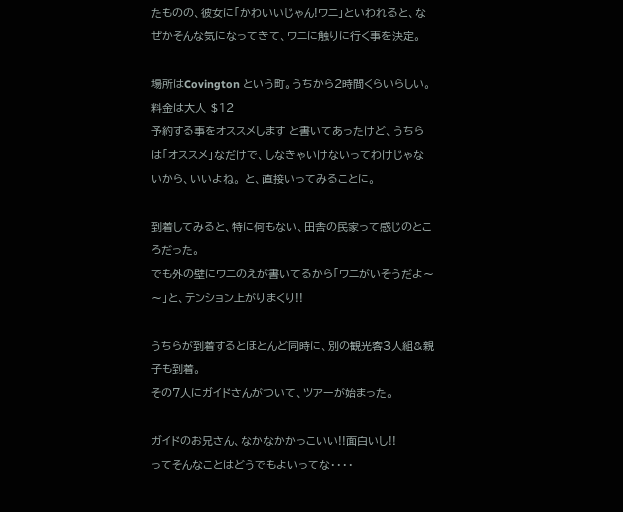たものの、彼女に「かわいいじゃん!ワニ」といわれると、なぜかそんな気になってきて、ワニに触りに行く事を決定。

場所はCovington という町。うちから2時間くらいらしい。
料金は大人 $12
予約する事をオススメします と書いてあったけど、うちらは「オススメ」なだけで、しなきゃいけないってわけじゃないから、いいよね。 と、直接いってみることに。

到着してみると、特に何もない、田舎の民家って感じのところだった。
でも外の壁にワニのえが書いてるから「ワニがいそうだよ〜〜」と、テンション上がりまくり!!

うちらが到着するとほとんど同時に、別の観光客3人組&親子も到着。
その7人にガイドさんがついて、ツアーが始まった。

ガイドのお兄さん、なかなかかっこいい!!面白いし!!
ってそんなことはどうでもよいってな・・・・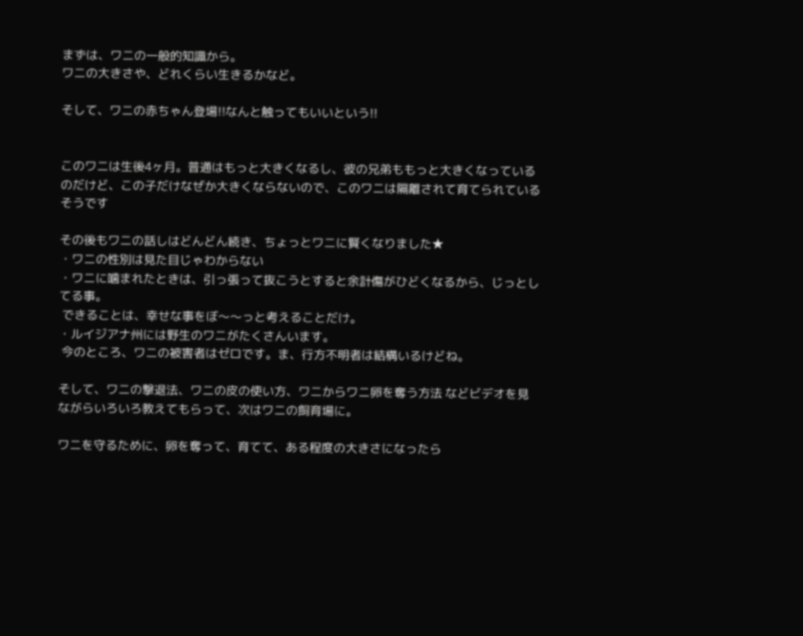まずは、ワニの一般的知識から。
ワニの大きさや、どれくらい生きるかなど。

そして、ワニの赤ちゃん登場!!なんと触ってもいいという!!


このワニは生後4ヶ月。普通はもっと大きくなるし、彼の兄弟ももっと大きくなっているのだけど、この子だけなぜか大きくならないので、このワニは隔離されて育てられているそうです

その後もワニの話しはどんどん続き、ちょっとワニに賢くなりました★
・ワニの性別は見た目じゃわからない
・ワニに噛まれたときは、引っ張って抜こうとすると余計傷がひどくなるから、じっとしてる事。
 できることは、幸せな事をぼ〜〜っと考えることだけ。
・ルイジアナ州には野生のワニがたくさんいます。
 今のところ、ワニの被害者はゼロです。ま、行方不明者は結構いるけどね。

そして、ワニの撃退法、ワニの皮の使い方、ワニからワニ卵を奪う方法 などビデオを見ながらいろいろ教えてもらって、次はワニの飼育場に。

ワニを守るために、卵を奪って、育てて、ある程度の大きさになったら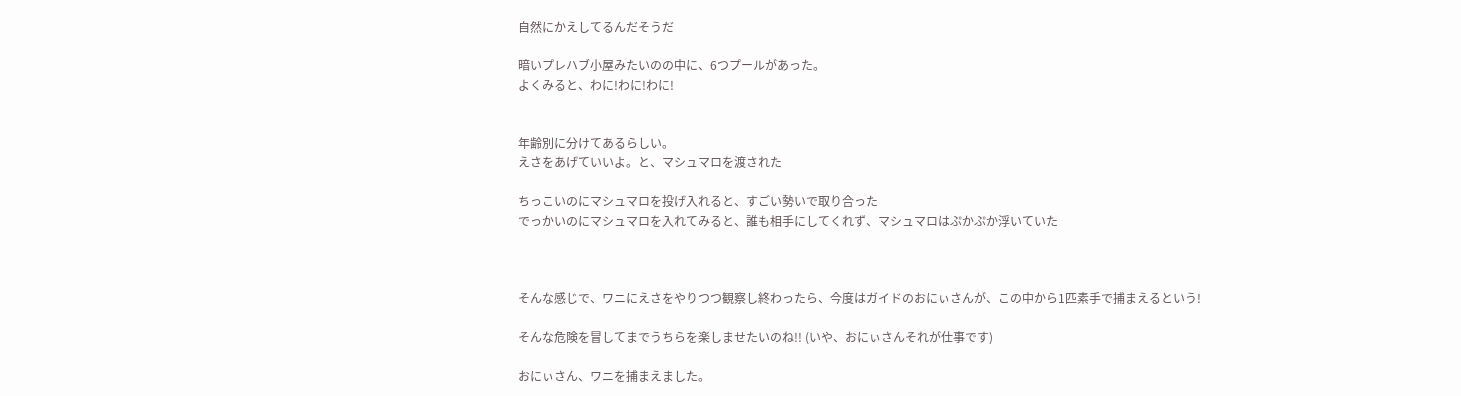自然にかえしてるんだそうだ

暗いプレハブ小屋みたいのの中に、6つプールがあった。
よくみると、わに!わに!わに!


年齢別に分けてあるらしい。
えさをあげていいよ。と、マシュマロを渡された

ちっこいのにマシュマロを投げ入れると、すごい勢いで取り合った
でっかいのにマシュマロを入れてみると、誰も相手にしてくれず、マシュマロはぷかぷか浮いていた



そんな感じで、ワニにえさをやりつつ観察し終わったら、今度はガイドのおにぃさんが、この中から1匹素手で捕まえるという!

そんな危険を冒してまでうちらを楽しませたいのね!! (いや、おにぃさんそれが仕事です)

おにぃさん、ワニを捕まえました。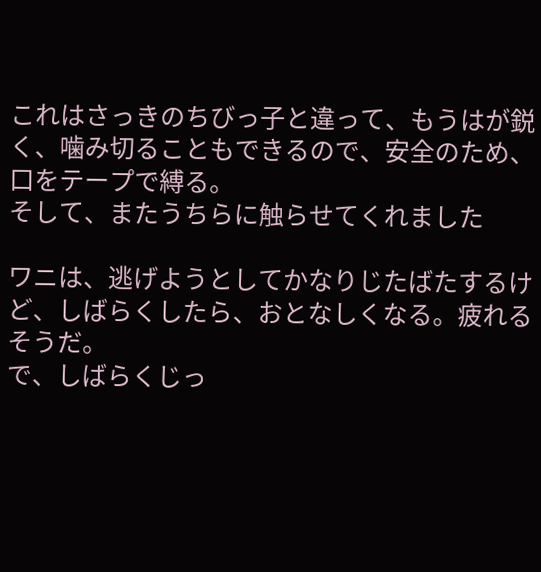これはさっきのちびっ子と違って、もうはが鋭く、噛み切ることもできるので、安全のため、口をテープで縛る。
そして、またうちらに触らせてくれました

ワニは、逃げようとしてかなりじたばたするけど、しばらくしたら、おとなしくなる。疲れるそうだ。
で、しばらくじっ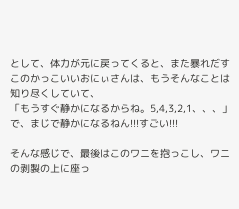として、体力が元に戻ってくると、また暴れだす
このかっこいいおにぃさんは、もうそんなことは知り尽くしていて、
「もうすぐ静かになるからね。5,4,3,2,1、、、」
で、まじで静かになるねん!!!すごい!!!

そんな感じで、最後はこのワニを抱っこし、ワニの剥製の上に座っ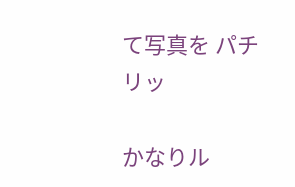て写真を パチリッ

かなりル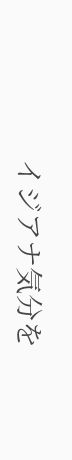イジアナ気分を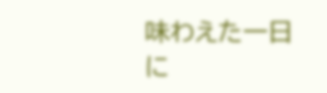味わえた一日に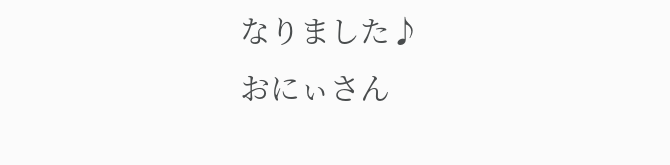なりました♪
おにぃさん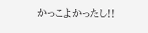かっこよかったし!!